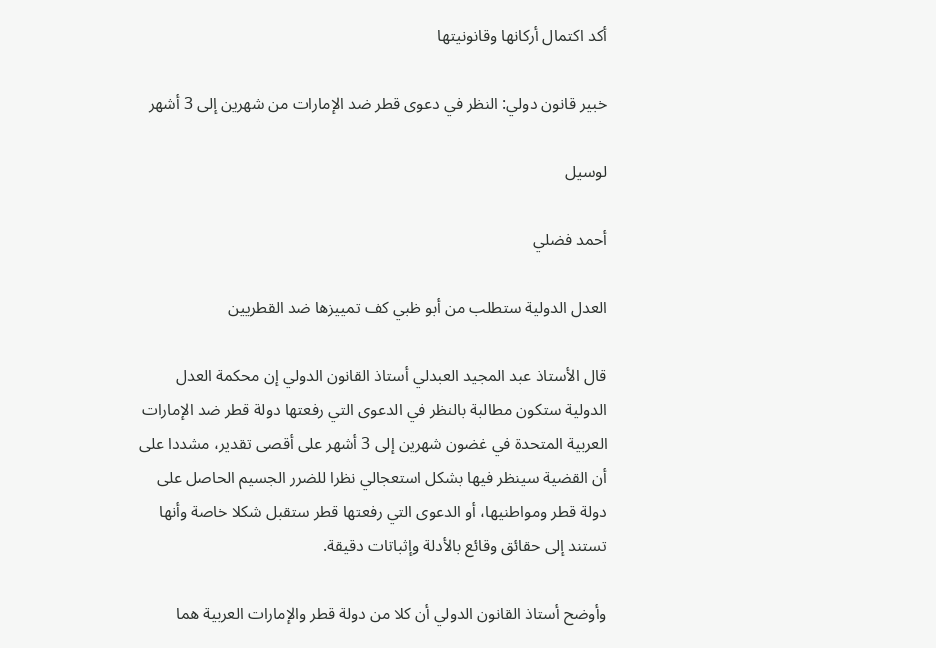أكد اكتمال أركانها وقانونيتها

خبير قانون دولي: النظر في دعوى قطر ضد الإمارات من شهرين إلى 3 أشهر

لوسيل

أحمد فضلي

العدل الدولية ستطلب من أبو ظبي كف تمييزها ضد القطريين

قال الأستاذ عبد المجيد العبدلي أستاذ القانون الدولي إن محكمة العدل الدولية ستكون مطالبة بالنظر في الدعوى التي رفعتها دولة قطر ضد الإمارات العربية المتحدة في غضون شهرين إلى 3 أشهر على أقصى تقدير، مشددا على أن القضية سينظر فيها بشكل استعجالي نظرا للضرر الجسيم الحاصل على دولة قطر ومواطنيها، أو الدعوى التي رفعتها قطر ستقبل شكلا خاصة وأنها تستند إلى حقائق وقائع بالأدلة وإثباتات دقيقة.

وأوضح أستاذ القانون الدولي أن كلا من دولة قطر والإمارات العربية هما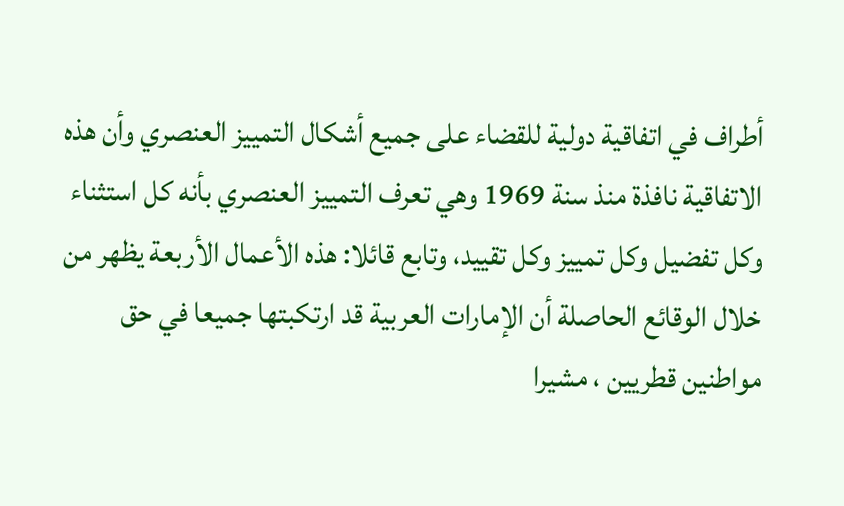أطراف في اتفاقية دولية للقضاء على جميع أشكال التمييز العنصري وأن هذه الاتفاقية نافذة منذ سنة 1969 وهي تعرف التمييز العنصري بأنه كل استثناء وكل تفضيل وكل تمييز وكل تقييد، وتابع قائلا: هذه الأعمال الأربعة يظهر من خلال الوقائع الحاصلة أن الإمارات العربية قد ارتكبتها جميعا في حق مواطنين قطريين ، مشيرا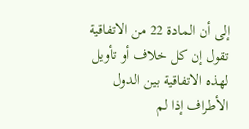إلى أن المادة 22 من الاتفاقية تقول إن كل خلاف أو تأويل لهذه الاتفاقية بين الدول الأطراف إذا لم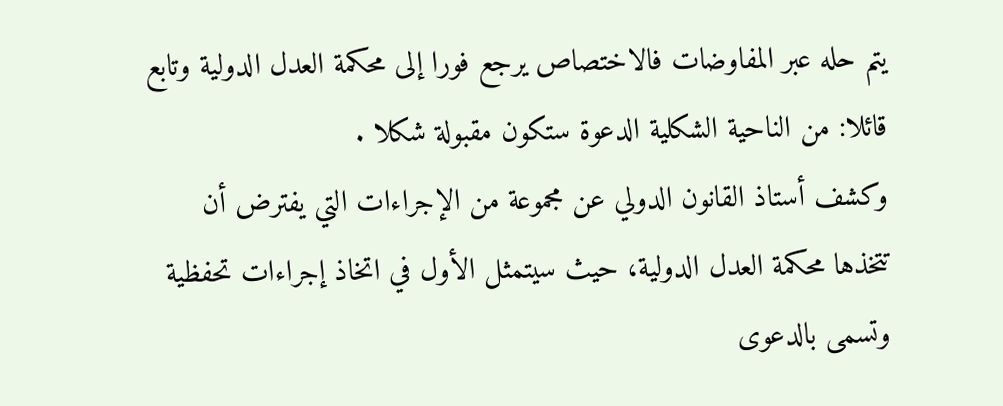يتم حله عبر المفاوضات فالاختصاص يرجع فورا إلى محكمة العدل الدولية وتابع قائلا: من الناحية الشكلية الدعوة ستكون مقبولة شكلا .
وكشف أستاذ القانون الدولي عن مجموعة من الإجراءات التي يفترض أن تتخذها محكمة العدل الدولية، حيث سيتمثل الأول في اتخاذ إجراءات تحفظية وتسمى بالدعوى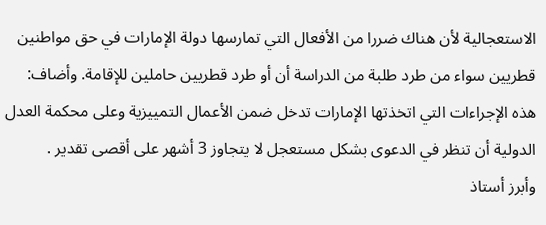الاستعجالية لأن هناك ضررا من الأفعال التي تمارسها دولة الإمارات في حق مواطنين قطريين سواء من طرد طلبة من الدراسة أن أو طرد قطريين حاملين للإقامة. وأضاف: هذه الإجراءات التي اتخذتها الإمارات تدخل ضمن الأعمال التمييزية وعلى محكمة العدل الدولية أن تنظر في الدعوى بشكل مستعجل لا يتجاوز 3 أشهر على أقصى تقدير .
وأبرز أستاذ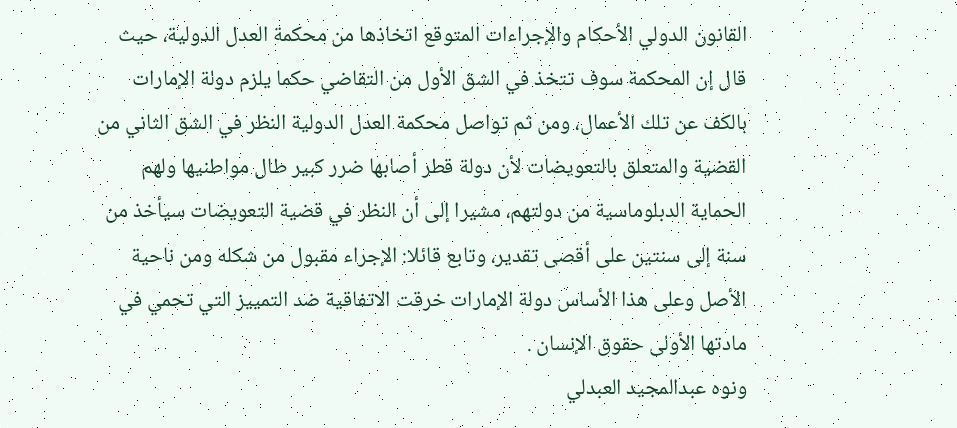القانون الدولي الأحكام والإجراءات المتوقع اتخاذها من محكمة العدل الدولية، حيث قال إن المحكمة سوف تتخذ في الشق الأول من التقاضي حكما يلزم دولة الإمارات بالكف عن تلك الأعمال، ومن ثم تواصل محكمة العدل الدولية النظر في الشق الثاني من القضية والمتعلق بالتعويضات لأن دولة قطر أصابها ضرر كبير طال مواطنيها ولهم الحماية الدبلوماسية من دولتهم، مشيرا إلى أن النظر في قضية التعويضات سيأخذ من سنة إلى سنتين على أقصى تقدير، وتابع قائلا: الإجراء مقبول من شكله ومن ناحية الأصل وعلى هذا الأساس دولة الإمارات خرقت الاتفاقية ضد التمييز التي تحمي في مادتها الأولى حقوق الإنسان .
ونوه عبدالمجيد العبدلي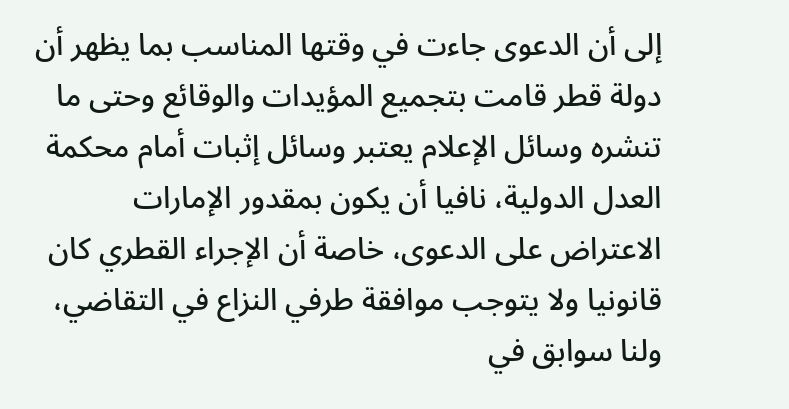إلى أن الدعوى جاءت في وقتها المناسب بما يظهر أن دولة قطر قامت بتجميع المؤيدات والوقائع وحتى ما تنشره وسائل الإعلام يعتبر وسائل إثبات أمام محكمة العدل الدولية، نافيا أن يكون بمقدور الإمارات الاعتراض على الدعوى، خاصة أن الإجراء القطري كان قانونيا ولا يتوجب موافقة طرفي النزاع في التقاضي، ولنا سوابق في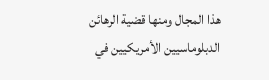هذا المجال ومنها قضية الرهائن الدبلوماسيين الأمريكيين في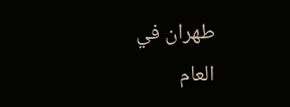طهران في العام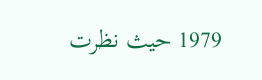1979 حيث نظرت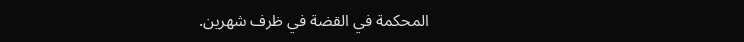المحكمة في القضة في ظرف شهرين.